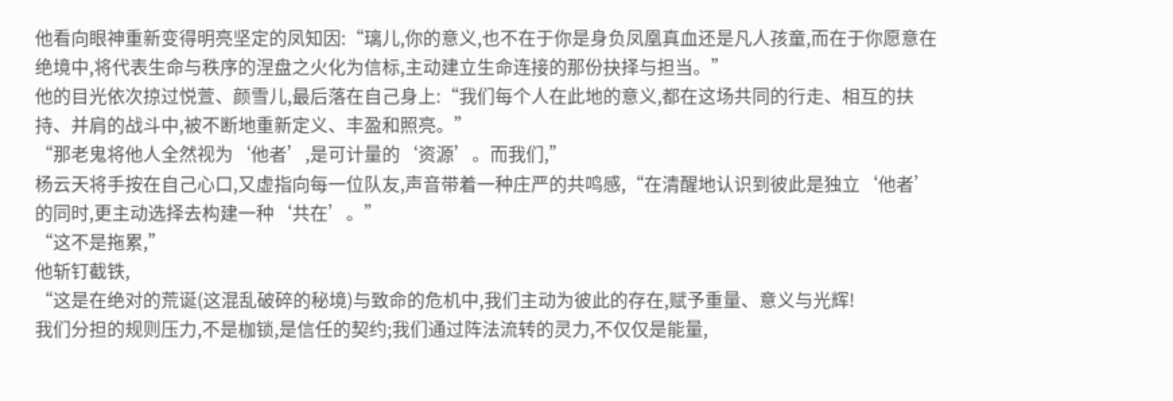他看向眼神重新变得明亮坚定的凤知因:“璃儿,你的意义,也不在于你是身负凤凰真血还是凡人孩童,而在于你愿意在绝境中,将代表生命与秩序的涅盘之火化为信标,主动建立生命连接的那份抉择与担当。”
他的目光依次掠过悦萱、颜雪儿,最后落在自己身上:“我们每个人在此地的意义,都在这场共同的行走、相互的扶持、并肩的战斗中,被不断地重新定义、丰盈和照亮。”
“那老鬼将他人全然视为‘他者’,是可计量的‘资源’。而我们,”
杨云天将手按在自己心口,又虚指向每一位队友,声音带着一种庄严的共鸣感,“在清醒地认识到彼此是独立‘他者’的同时,更主动选择去构建一种‘共在’。”
“这不是拖累,”
他斩钉截铁,
“这是在绝对的荒诞(这混乱破碎的秘境)与致命的危机中,我们主动为彼此的存在,赋予重量、意义与光辉!
我们分担的规则压力,不是枷锁,是信任的契约;我们通过阵法流转的灵力,不仅仅是能量,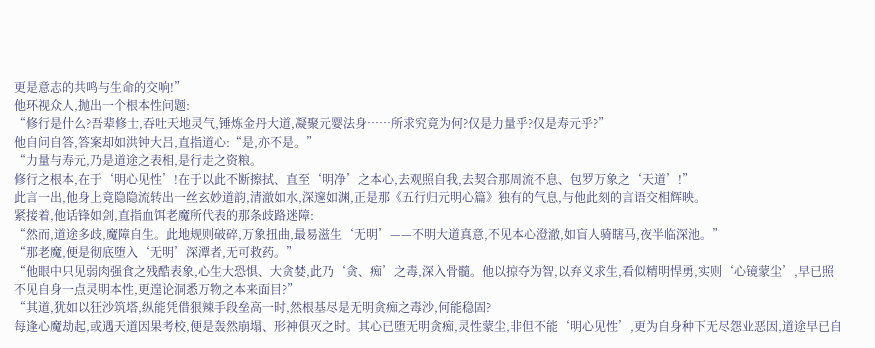更是意志的共鸣与生命的交响!”
他环视众人,抛出一个根本性问题:
“修行是什么?吾辈修士,吞吐天地灵气,锤炼金丹大道,凝聚元婴法身……所求究竟为何?仅是力量乎?仅是寿元乎?”
他自问自答,答案却如洪钟大吕,直指道心:“是,亦不是。”
“力量与寿元,乃是道途之表相,是行走之资粮。
修行之根本,在于‘明心见性’!在于以此不断擦拭、直至‘明净’之本心,去观照自我,去契合那周流不息、包罗万象之‘天道’!”
此言一出,他身上竟隐隐流转出一丝玄妙道韵,清澈如水,深邃如渊,正是那《五行归元明心篇》独有的气息,与他此刻的言语交相辉映。
紧接着,他话锋如剑,直指血饵老魔所代表的那条歧路迷障:
“然而,道途多歧,魔障自生。此地规则破碎,万象扭曲,最易滋生‘无明’——不明大道真意,不见本心澄澈,如盲人骑瞎马,夜半临深池。”
“那老魔,便是彻底堕入‘无明’深潭者,无可救药。”
“他眼中只见弱肉强食之残酷表象,心生大恐惧、大贪婪,此乃‘贪、痴’之毒,深入骨髓。他以掠夺为智,以弃义求生,看似精明悍勇,实则‘心镜蒙尘’,早已照不见自身一点灵明本性,更遑论洞悉万物之本来面目?”
“其道,犹如以狂沙筑塔,纵能凭借狠辣手段垒高一时,然根基尽是无明贪痴之毒沙,何能稳固?
每逢心魔劫起,或遇天道因果考校,便是轰然崩塌、形神俱灭之时。其心已堕无明贪痴,灵性蒙尘,非但不能‘明心见性’,更为自身种下无尽怨业恶因,道途早已自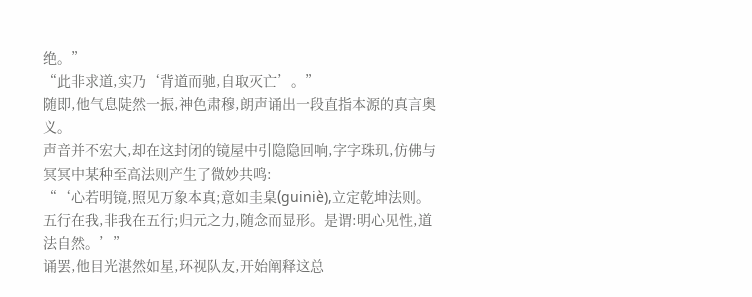绝。”
“此非求道,实乃‘背道而驰,自取灭亡’。”
随即,他气息陡然一振,神色肃穆,朗声诵出一段直指本源的真言奥义。
声音并不宏大,却在这封闭的镜屋中引隐隐回响,字字珠玑,仿佛与冥冥中某种至高法则产生了微妙共鸣:
“‘心若明镜,照见万象本真;意如圭臬(guiniè),立定乾坤法则。五行在我,非我在五行;归元之力,随念而显形。是谓:明心见性,道法自然。’”
诵罢,他目光湛然如星,环视队友,开始阐释这总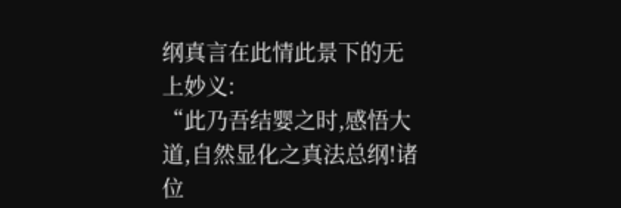纲真言在此情此景下的无上妙义:
“此乃吾结婴之时,感悟大道,自然显化之真法总纲!诸位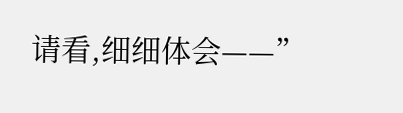请看,细细体会——”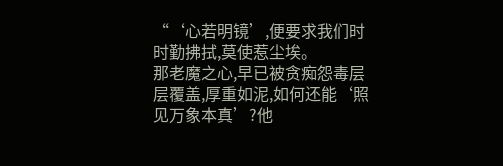“‘心若明镜’,便要求我们时时勤拂拭,莫使惹尘埃。
那老魔之心,早已被贪痴怨毒层层覆盖,厚重如泥,如何还能‘照见万象本真’?他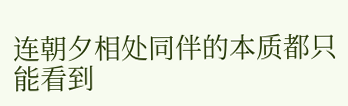连朝夕相处同伴的本质都只能看到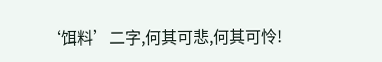‘饵料’二字,何其可悲,何其可怜!